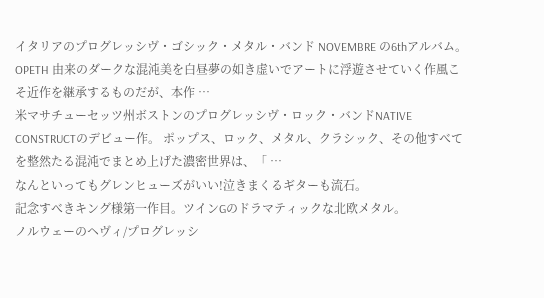イタリアのプログレッシヴ・ゴシック・メタル・バンド NOVEMBRE の6thアルバム。 OPETH 由来のダークな混沌美を白昼夢の如き虚いでアートに浮遊させていく作風こそ近作を継承するものだが、本作 …
米マサチューセッツ州ボストンのプログレッシヴ・ロック・バンドNATIVE CONSTRUCTのデビュー作。 ポップス、ロック、メタル、クラシック、その他すべてを整然たる混沌でまとめ上げた濃密世界は、「 …
なんといってもグレンヒューズがいい!泣きまくるギターも流石。
記念すべきキング様第一作目。ツインGのドラマティックな北欧メタル。
ノルウェーのヘヴィ/プログレッシ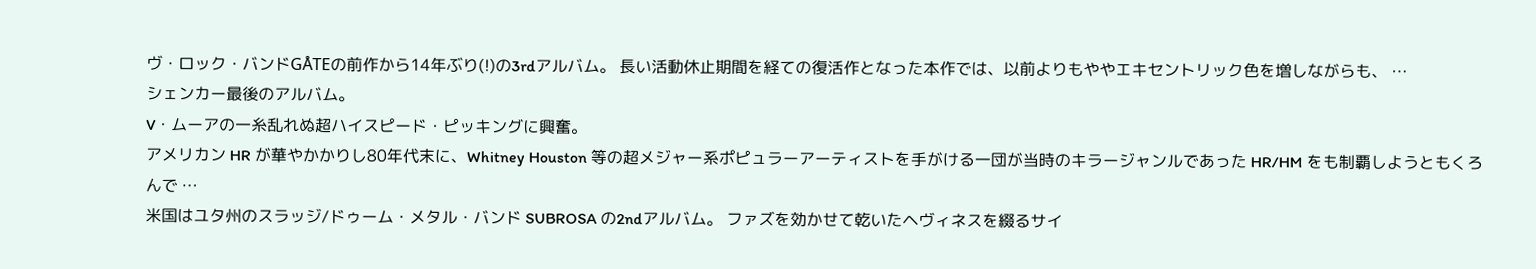ヴ・ロック・バンドGÅTEの前作から14年ぶり(!)の3rdアルバム。 長い活動休止期間を経ての復活作となった本作では、以前よりもややエキセントリック色を増しながらも、 …
シェンカー最後のアルバム。
V・ムーアの一糸乱れぬ超ハイスピード・ピッキングに興奮。
アメリカン HR が華やかかりし80年代末に、Whitney Houston 等の超メジャー系ポピュラーアーティストを手がける一団が当時のキラージャンルであった HR/HM をも制覇しようともくろんで …
米国はユタ州のスラッジ/ドゥーム・メタル・バンド SUBROSA の2ndアルバム。 ファズを効かせて乾いたヘヴィネスを綴るサイ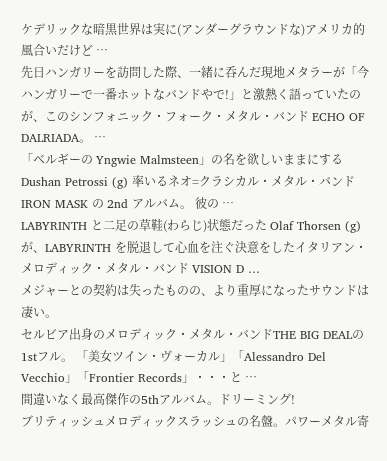ケデリックな暗黒世界は実に(アンダーグラウンドな)アメリカ的風合いだけど …
先日ハンガリーを訪問した際、一緒に呑んだ現地メタラーが「今ハンガリーで一番ホットなバンドやで!」と激熱く語っていたのが、このシンフォニック・フォーク・メタル・バンド ECHO OF DALRIADA。 …
「ベルギーの Yngwie Malmsteen」の名を欲しいままにする Dushan Petrossi (g) 率いるネオ=クラシカル・メタル・バンド IRON MASK の 2nd アルバム。 彼の …
LABYRINTH と二足の草鞋(わらじ)状態だった Olaf Thorsen (g) が、LABYRINTH を脱退して心血を注ぐ決意をしたイタリアン・メロディック・メタル・バンド VISION D …
メジャーとの契約は失ったものの、より重厚になったサウンドは凄い。
セルビア出身のメロディック・メタル・バンドTHE BIG DEALの1stフル。 「美女ツイン・ヴォーカル」「Alessandro Del Vecchio」「Frontier Records」・・・と …
間違いなく最高傑作の5thアルバム。ドリーミング!
ブリティッシュメロディックスラッシュの名盤。パワーメタル寄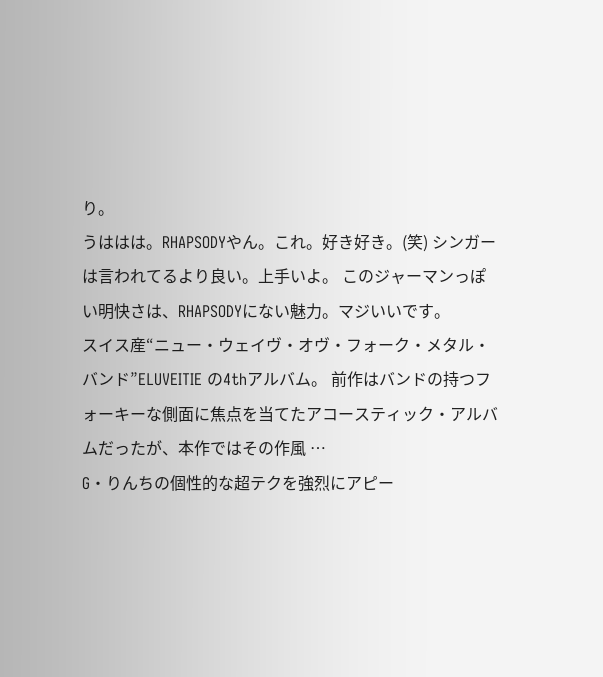り。
うははは。RHAPSODYやん。これ。好き好き。(笑) シンガーは言われてるより良い。上手いよ。 このジャーマンっぽい明快さは、RHAPSODYにない魅力。マジいいです。
スイス産“ニュー・ウェイヴ・オヴ・フォーク・メタル・バンド”ELUVEITIE の4thアルバム。 前作はバンドの持つフォーキーな側面に焦点を当てたアコースティック・アルバムだったが、本作ではその作風 …
G・りんちの個性的な超テクを強烈にアピー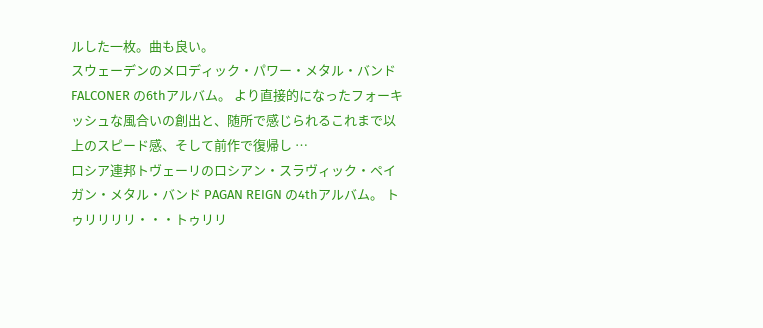ルした一枚。曲も良い。
スウェーデンのメロディック・パワー・メタル・バンド FALCONER の6thアルバム。 より直接的になったフォーキッシュな風合いの創出と、随所で感じられるこれまで以上のスピード感、そして前作で復帰し …
ロシア連邦トヴェーリのロシアン・スラヴィック・ペイガン・メタル・バンド PAGAN REIGN の4thアルバム。 トゥリリリリ・・・トゥリリ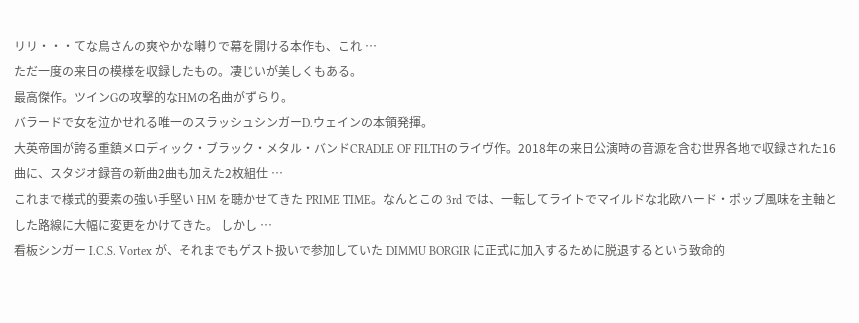リリ・・・てな鳥さんの爽やかな囀りで幕を開ける本作も、これ …
ただ一度の来日の模様を収録したもの。凄じいが美しくもある。
最高傑作。ツインGの攻撃的なHMの名曲がずらり。
バラードで女を泣かせれる唯一のスラッシュシンガーD.ウェインの本領発揮。
大英帝国が誇る重鎮メロディック・ブラック・メタル・バンドCRADLE OF FILTHのライヴ作。2018年の来日公演時の音源を含む世界各地で収録された16曲に、スタジオ録音の新曲2曲も加えた2枚組仕 …
これまで様式的要素の強い手堅い HM を聴かせてきた PRIME TIME。なんとこの 3rd では、一転してライトでマイルドな北欧ハード・ポップ風味を主軸とした路線に大幅に変更をかけてきた。 しかし …
看板シンガー I.C.S. Vortex が、それまでもゲスト扱いで参加していた DIMMU BORGIR に正式に加入するために脱退するという致命的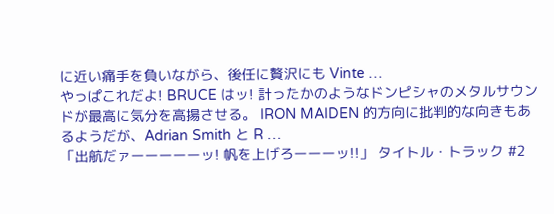に近い痛手を負いながら、後任に贅沢にも Vinte …
やっぱこれだよ! BRUCE はッ! 計ったかのようなドンピシャのメタルサウンドが最高に気分を高揚させる。 IRON MAIDEN 的方向に批判的な向きもあるようだが、Adrian Smith と R …
「出航だァーーーーーッ! 帆を上げろーーーッ!!」 タイトル・トラック #2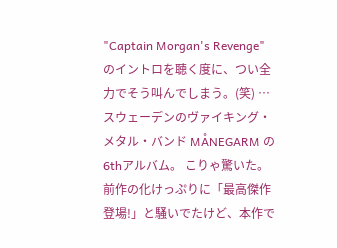"Captain Morgan's Revenge" のイントロを聴く度に、つい全力でそう叫んでしまう。(笑) …
スウェーデンのヴァイキング・メタル・バンド MÅNEGARM の6thアルバム。 こりゃ驚いた。前作の化けっぷりに「最高傑作登場!」と騒いでたけど、本作で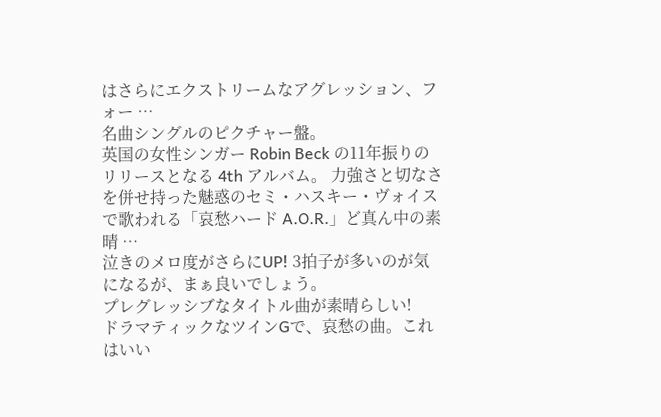はさらにエクストリームなアグレッション、フォー …
名曲シングルのピクチャー盤。
英国の女性シンガー Robin Beck の11年振りのリリースとなる 4th アルバム。 力強さと切なさを併せ持った魅惑のセミ・ハスキー・ヴォイスで歌われる「哀愁ハード A.O.R.」ど真ん中の素晴 …
泣きのメロ度がさらにUP! 3拍子が多いのが気になるが、まぁ良いでしょう。
プレグレッシブなタイトル曲が素晴らしい!
ドラマティックなツインGで、哀愁の曲。これはいい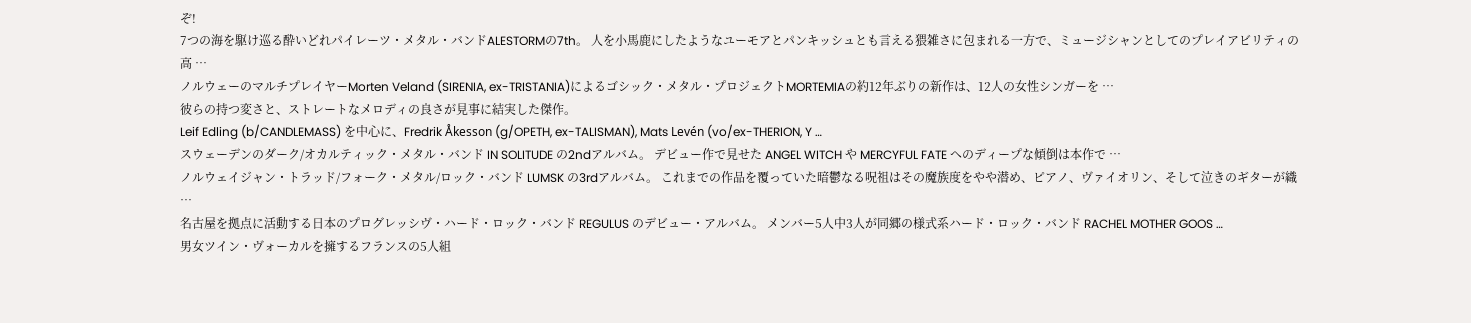ぞ!
7つの海を駆け巡る酔いどれパイレーツ・メタル・バンドALESTORMの7th。 人を小馬鹿にしたようなユーモアとパンキッシュとも言える猥雑さに包まれる一方で、ミュージシャンとしてのプレイアビリティの高 …
ノルウェーのマルチプレイヤーMorten Veland (SIRENIA, ex-TRISTANIA)によるゴシック・メタル・プロジェクトMORTEMIAの約12年ぶりの新作は、12人の女性シンガーを …
彼らの持つ変さと、ストレートなメロディの良さが見事に結実した傑作。
Leif Edling (b/CANDLEMASS) を中心に、Fredrik Åkesson (g/OPETH, ex-TALISMAN), Mats Levén (vo/ex-THERION, Y …
スウェーデンのダーク/オカルティック・メタル・バンド IN SOLITUDE の2ndアルバム。 デビュー作で見せた ANGEL WITCH や MERCYFUL FATE へのディープな傾倒は本作で …
ノルウェイジャン・トラッド/フォーク・メタル/ロック・バンド LUMSK の3rdアルバム。 これまでの作品を覆っていた暗鬱なる呪祖はその魔族度をやや潜め、ピアノ、ヴァイオリン、そして泣きのギターが織 …
名古屋を拠点に活動する日本のプログレッシヴ・ハード・ロック・バンド REGULUS のデビュー・アルバム。 メンバー5人中3人が同郷の様式系ハード・ロック・バンド RACHEL MOTHER GOOS …
男女ツイン・ヴォーカルを擁するフランスの5人組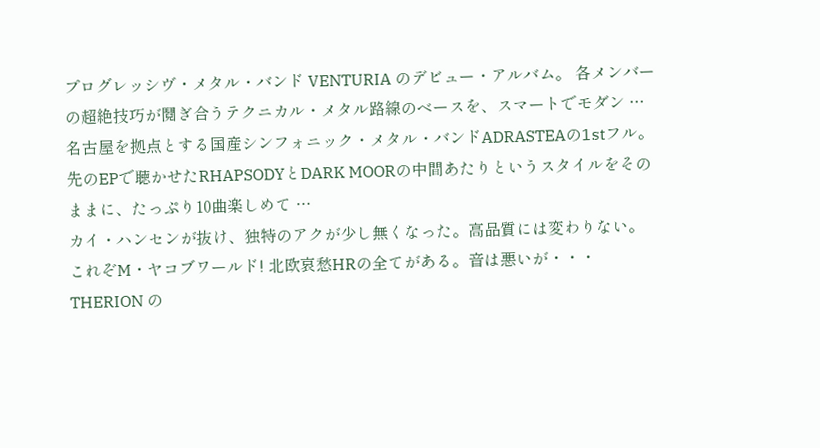プログレッシヴ・メタル・バンド VENTURIA のデビュー・アルバム。 各メンバーの超絶技巧が鬩ぎ合うテクニカル・メタル路線のベースを、スマートでモダン …
名古屋を拠点とする国産シンフォニック・メタル・バンドADRASTEAの1stフル。 先のEPで聴かせたRHAPSODYとDARK MOORの中間あたりというスタイルをそのままに、たっぷり10曲楽しめて …
カイ・ハンセンが抜け、独特のアクが少し無くなった。高品質には変わりない。
これぞM・ヤコブワールド! 北欧哀愁HRの全てがある。音は悪いが・・・
THERION の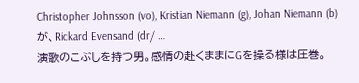Christopher Johnsson (vo), Kristian Niemann (g), Johan Niemann (b) が、Rickard Evensand (dr/ …
演歌のこぶしを持つ男。感情の赴くままにGを操る様は圧巻。